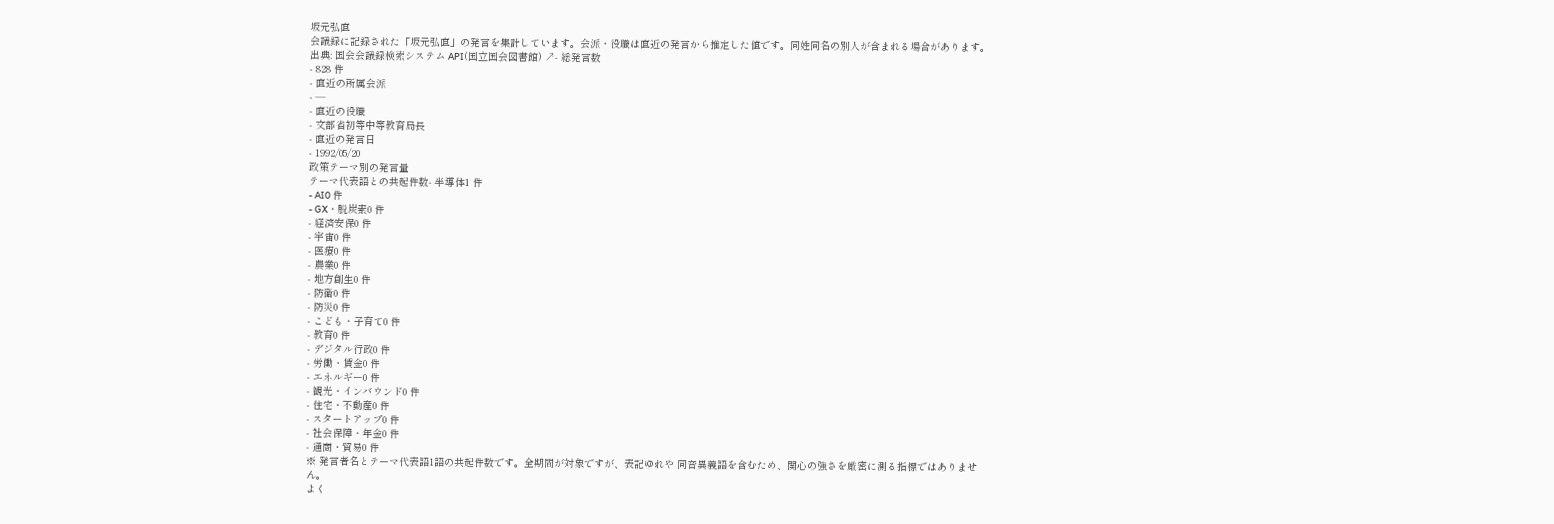坂元弘直
会議録に記録された「坂元弘直」の発言を集計しています。会派・役職は直近の発言から推定した値です。同姓同名の別人が含まれる場合があります。
出典: 国会会議録検索システム API(国立国会図書館) ↗- 総発言数
- 828 件
- 直近の所属会派
- —
- 直近の役職
- 文部省初等中等教育局長
- 直近の発言日
- 1992/05/20
政策テーマ別の発言量
テーマ代表語との共起件数- 半導体1 件
- AI0 件
- GX・脱炭素0 件
- 経済安保0 件
- 宇宙0 件
- 医療0 件
- 農業0 件
- 地方創生0 件
- 防衛0 件
- 防災0 件
- こども・子育て0 件
- 教育0 件
- デジタル行政0 件
- 労働・賃金0 件
- エネルギー0 件
- 観光・インバウンド0 件
- 住宅・不動産0 件
- スタートアップ0 件
- 社会保障・年金0 件
- 通商・貿易0 件
※ 発言者名とテーマ代表語1語の共起件数です。全期間が対象ですが、表記ゆれや 同音異義語を含むため、関心の強さを厳密に測る指標ではありません。
よく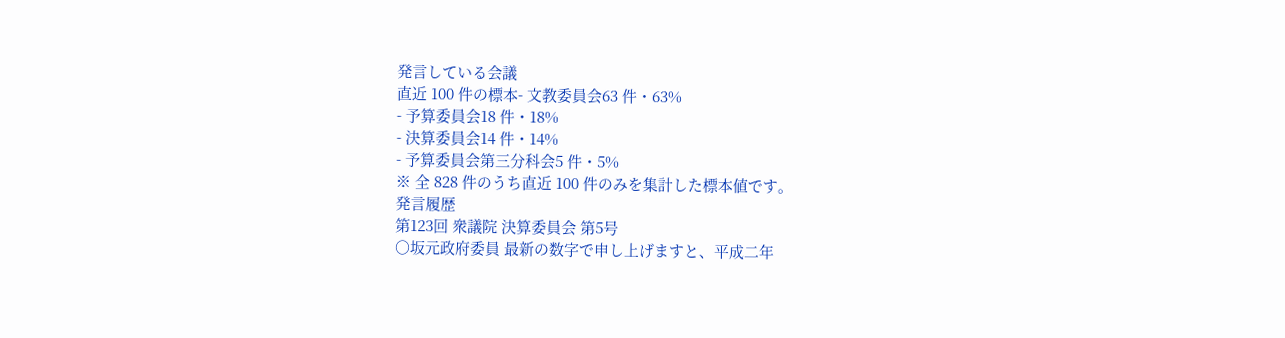発言している会議
直近 100 件の標本- 文教委員会63 件・63%
- 予算委員会18 件・18%
- 決算委員会14 件・14%
- 予算委員会第三分科会5 件・5%
※ 全 828 件のうち直近 100 件のみを集計した標本値です。
発言履歴
第123回 衆議院 決算委員会 第5号
○坂元政府委員 最新の数字で申し上げますと、平成二年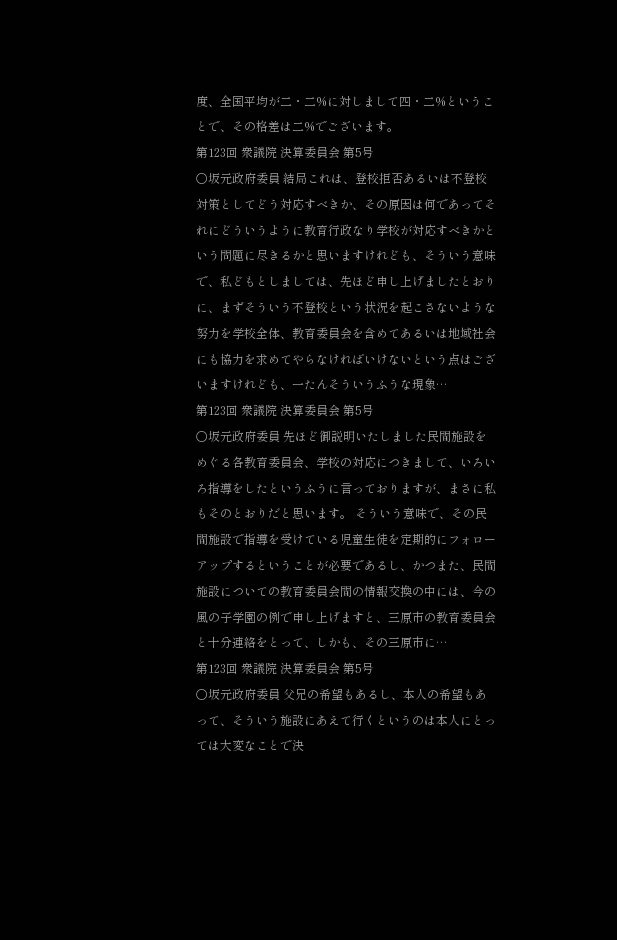度、全国平均が二・二%に対しまして四・二%ということで、その格差は二%でございます。
第123回 衆議院 決算委員会 第5号
○坂元政府委員 結局これは、登校拒否あるいは不登校対策としてどう対応すべきか、その原因は何であってそれにどういうように教育行政なり学校が対応すべきかという問題に尽きるかと思いますけれども、そういう意味で、私どもとしましては、先ほど申し上げましたとおりに、まずそういう不登校という状況を起こさないような努力を学校全体、教育委員会を含めてあるいは地域社会にも協力を求めてやらなければいけないという点はございますけれども、一たんそういうふうな現象…
第123回 衆議院 決算委員会 第5号
○坂元政府委員 先ほど御説明いたしました民間施設をめぐる各教育委員会、学校の対応につきまして、いろいろ指導をしたというふうに言っておりますが、まさに私もそのとおりだと思います。 そういう意味で、その民間施設で指導を受けている児童生徒を定期的にフォローアップするということが必要であるし、かつまた、民間施設についての教育委員会間の情報交換の中には、今の風の子学園の例で申し上げますと、三原市の教育委員会と十分連絡をとって、しかも、その三原市に…
第123回 衆議院 決算委員会 第5号
○坂元政府委員 父兄の希望もあるし、本人の希望もあって、そういう施設にあえて行くというのは本人にとっては大変なことで決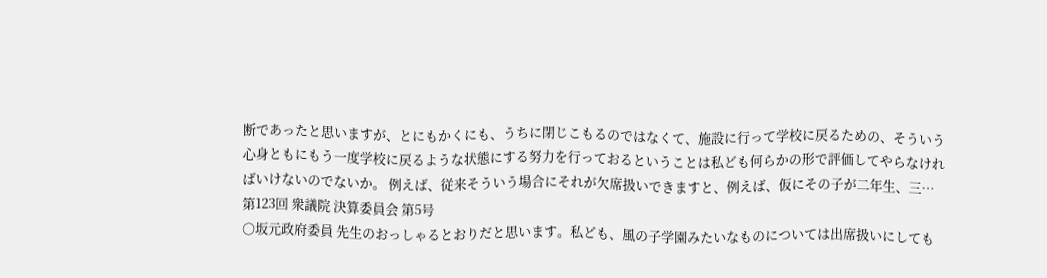断であったと思いますが、とにもかくにも、うちに閉じこもるのではなくて、施設に行って学校に戻るための、そういう心身ともにもう一度学校に戻るような状態にする努力を行っておるということは私ども何らかの形で評価してやらなければいけないのでないか。 例えば、従来そういう場合にそれが欠席扱いできますと、例えば、仮にその子が二年生、三…
第123回 衆議院 決算委員会 第5号
○坂元政府委員 先生のおっしゃるとおりだと思います。私ども、風の子学園みたいなものについては出席扱いにしても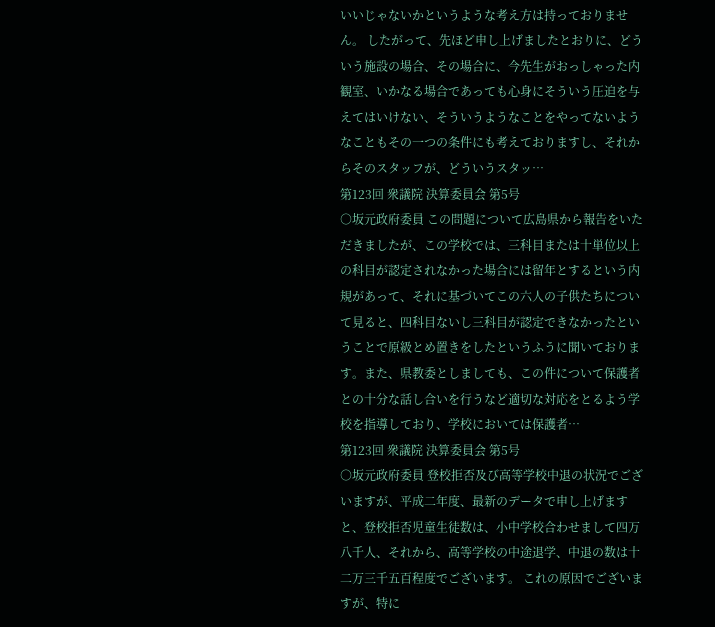いいじゃないかというような考え方は持っておりません。 したがって、先ほど申し上げましたとおりに、どういう施設の場合、その場合に、今先生がおっしゃった内観室、いかなる場合であっても心身にそういう圧迫を与えてはいけない、そういうようなことをやってないようなこともその一つの条件にも考えておりますし、それからそのスタッフが、どういうスタッ…
第123回 衆議院 決算委員会 第5号
○坂元政府委員 この問題について広島県から報告をいただきましたが、この学校では、三科目または十単位以上の科目が認定されなかった場合には留年とするという内規があって、それに基づいてこの六人の子供たちについて見ると、四科目ないし三科目が認定できなかったということで原級とめ置きをしたというふうに聞いております。また、県教委としましても、この件について保護者との十分な話し合いを行うなど適切な対応をとるよう学校を指導しており、学校においては保護者…
第123回 衆議院 決算委員会 第5号
○坂元政府委員 登校拒否及び高等学校中退の状況でございますが、平成二年度、最新のデータで申し上げますと、登校拒否児童生徒数は、小中学校合わせまして四万八千人、それから、高等学校の中途退学、中退の数は十二万三千五百程度でございます。 これの原因でございますが、特に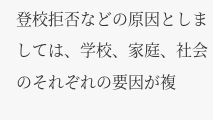登校拒否などの原因としましては、学校、家庭、社会のそれぞれの要因が複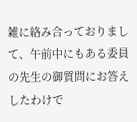雑に絡み合っておりまして、午前中にもある委員の先生の御質問にお答えしたわけで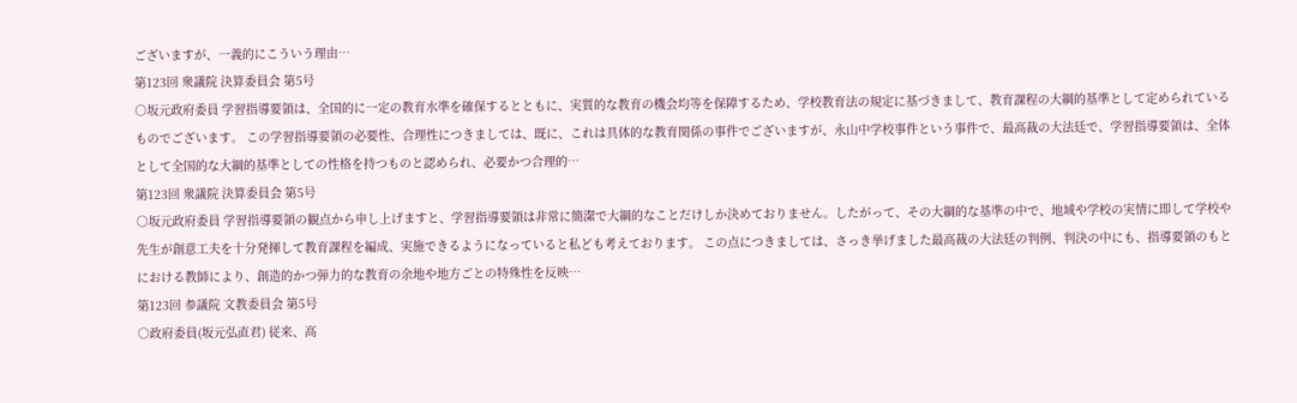ございますが、一義的にこういう理由…
第123回 衆議院 決算委員会 第5号
○坂元政府委員 学習指導要領は、全国的に一定の教育水準を確保するとともに、実質的な教育の機会均等を保障するため、学校教育法の規定に基づきまして、教育課程の大綱的基準として定められているものでございます。 この学習指導要領の必要性、合理性につきましては、既に、これは具体的な教育関係の事件でございますが、永山中学校事件という事件で、最高裁の大法廷で、学習指導要領は、全体として全国的な大綱的基準としての性格を持つものと認められ、必要かつ合理的…
第123回 衆議院 決算委員会 第5号
○坂元政府委員 学習指導要領の観点から申し上げますと、学習指導要領は非常に簡潔で大綱的なことだけしか決めておりません。したがって、その大綱的な基準の中で、地域や学校の実情に即して学校や先生が創意工夫を十分発揮して教育課程を編成、実施できるようになっていると私ども考えております。 この点につきましては、さっき挙げました最高裁の大法廷の判例、判決の中にも、指導要領のもとにおける教師により、創造的かつ弾力的な教育の余地や地方ごとの特殊性を反映…
第123回 参議院 文教委員会 第5号
○政府委員(坂元弘直君) 従来、高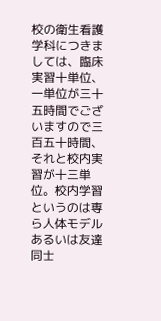校の衛生看護学科につきましては、臨床実習十単位、一単位が三十五時間でございますので三百五十時間、それと校内実習が十三単位。校内学習というのは専ら人体モデルあるいは友達同士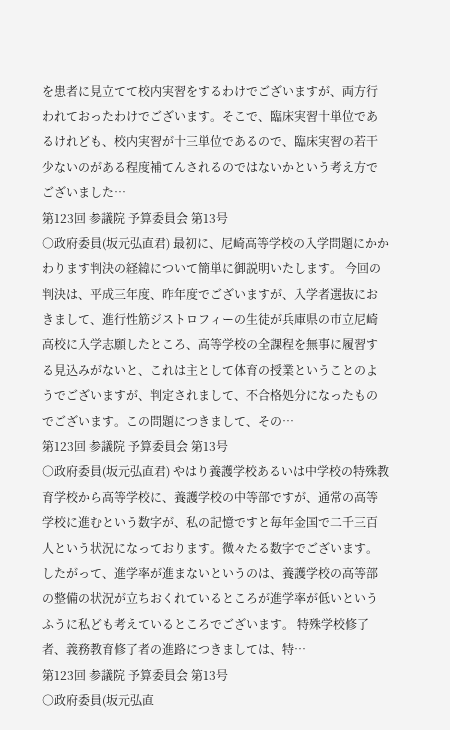を患者に見立てて校内実習をするわけでございますが、両方行われておったわけでございます。そこで、臨床実習十単位であるけれども、校内実習が十三単位であるので、臨床実習の若干少ないのがある程度補てんされるのではないかという考え方でございました…
第123回 参議院 予算委員会 第13号
○政府委員(坂元弘直君) 最初に、尼崎高等学校の入学問題にかかわります判決の経緯について簡単に御説明いたします。 今回の判決は、平成三年度、昨年度でございますが、入学者選抜におきまして、進行性筋ジストロフィーの生徒が兵庫県の市立尼崎高校に入学志願したところ、高等学校の全課程を無事に履習する見込みがないと、これは主として体育の授業ということのようでございますが、判定されまして、不合格処分になったものでございます。この問題につきまして、その…
第123回 参議院 予算委員会 第13号
○政府委員(坂元弘直君) やはり養護学校あるいは中学校の特殊教育学校から高等学校に、養護学校の中等部ですが、通常の高等学校に進むという数字が、私の記憶ですと毎年金国で二千三百人という状況になっております。微々たる数字でございます。したがって、進学率が進まないというのは、養護学校の高等部の整備の状況が立ちおくれているところが進学率が低いというふうに私ども考えているところでございます。 特殊学校修了者、義務教育修了者の進路につきましては、特…
第123回 参議院 予算委員会 第13号
○政府委員(坂元弘直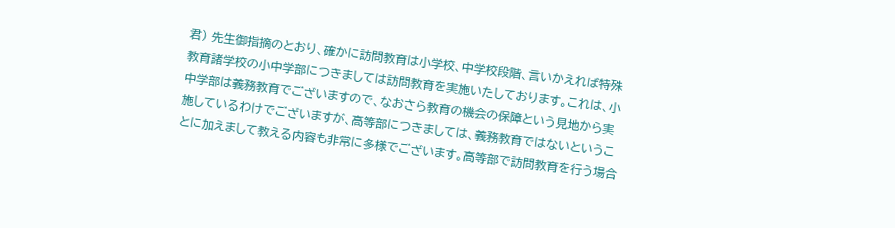君) 先生御指摘のとおり、確かに訪問教育は小学校、中学校段階、言いかえれば特殊教育諸学校の小中学部につきましては訪問教育を実施いたしております。これは、小中学部は義務教育でございますので、なおさら教育の機会の保障という見地から実施しているわけでございますが、高等部につきましては、義務教育ではないということに加えまして教える内容も非常に多様でございます。高等部で訪問教育を行う場合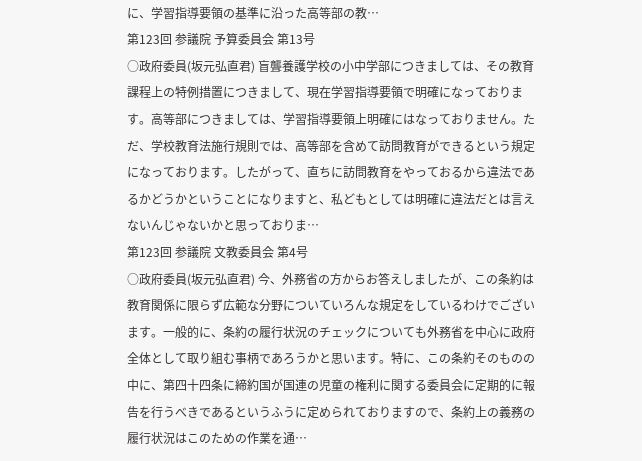に、学習指導要領の基準に沿った高等部の教…
第123回 参議院 予算委員会 第13号
○政府委員(坂元弘直君) 盲聾養護学校の小中学部につきましては、その教育課程上の特例措置につきまして、現在学習指導要領で明確になっております。高等部につきましては、学習指導要領上明確にはなっておりません。ただ、学校教育法施行規則では、高等部を含めて訪問教育ができるという規定になっております。したがって、直ちに訪問教育をやっておるから違法であるかどうかということになりますと、私どもとしては明確に違法だとは言えないんじゃないかと思っておりま…
第123回 参議院 文教委員会 第4号
○政府委員(坂元弘直君) 今、外務省の方からお答えしましたが、この条約は教育関係に限らず広範な分野についていろんな規定をしているわけでございます。一般的に、条約の履行状況のチェックについても外務省を中心に政府全体として取り組む事柄であろうかと思います。特に、この条約そのものの中に、第四十四条に締約国が国連の児童の権利に関する委員会に定期的に報告を行うべきであるというふうに定められておりますので、条約上の義務の履行状況はこのための作業を通…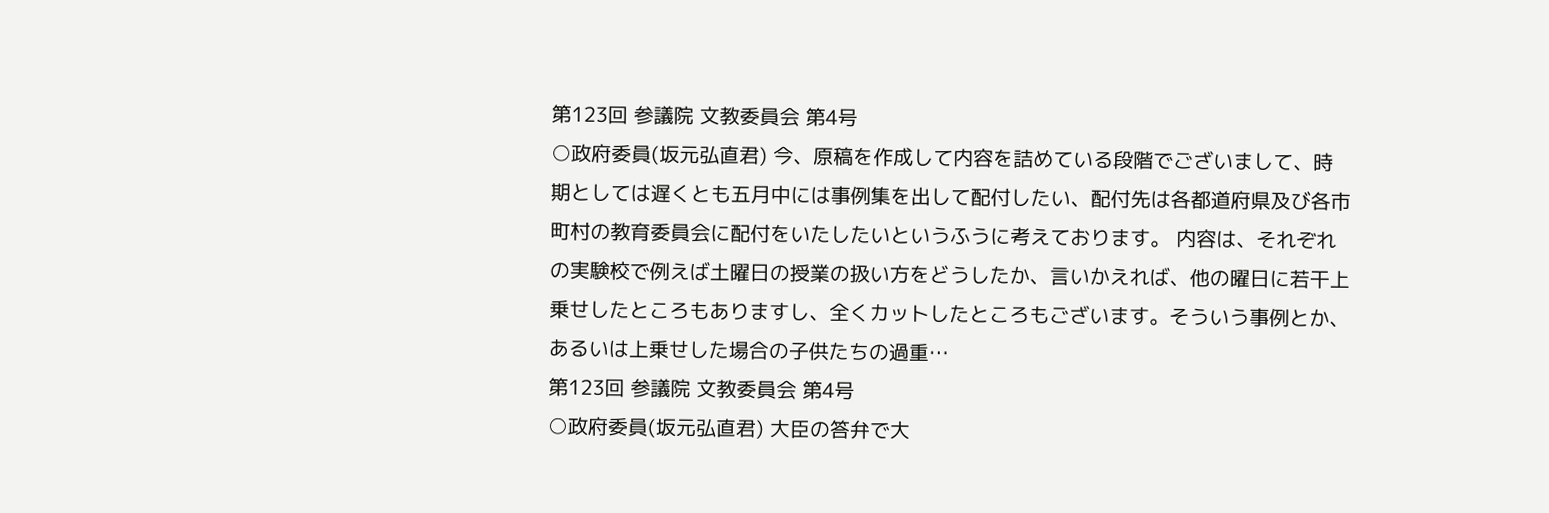第123回 参議院 文教委員会 第4号
○政府委員(坂元弘直君) 今、原稿を作成して内容を詰めている段階でございまして、時期としては遅くとも五月中には事例集を出して配付したい、配付先は各都道府県及び各市町村の教育委員会に配付をいたしたいというふうに考えております。 内容は、それぞれの実験校で例えば土曜日の授業の扱い方をどうしたか、言いかえれば、他の曜日に若干上乗せしたところもありますし、全くカットしたところもございます。そういう事例とか、あるいは上乗せした場合の子供たちの過重…
第123回 参議院 文教委員会 第4号
○政府委員(坂元弘直君) 大臣の答弁で大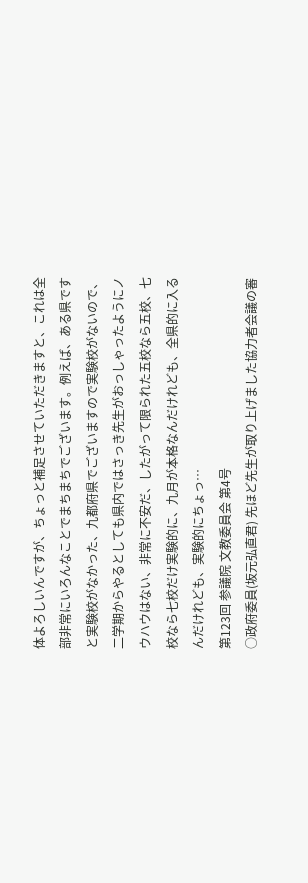体よろしいんですが、ちょっと補足させていただきますと、これは全部非常にいろんなことでまちまちでございます。例えば、ある県ですと実験校がなかった、九都府県でございますので実験校がないので、二学期からやるとしても県内ではさっき先生がおっしゃったようにノウハウはない、非常に不安だ、したがって限られた五校なら五校、七校なら七校だけ実験的に、九月が本格なんだけれども、全県的に入るんだけれども、実験的にちょっ…
第123回 参議院 文教委員会 第4号
○政府委員(坂元弘直君) 先ほど先生が取り上げました協力者会議の審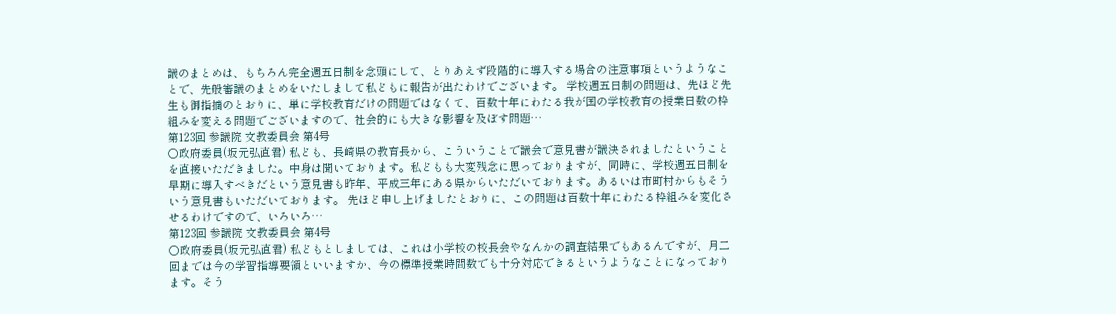議のまとめは、もちろん完全週五日制を念頭にして、とりあえず段階的に導入する場合の注意事項というようなことで、先般審議のまとめをいたしまして私どもに報告が出たわけでございます。 学校週五日制の問題は、先ほど先生も御指摘のとおりに、単に学校教育だけの問題ではなくて、百数十年にわたる我が国の学校教育の授業日数の枠組みを変える問題でございますので、社会的にも大きな影響を及ぼす問題…
第123回 参議院 文教委員会 第4号
○政府委員(坂元弘直君) 私ども、長崎県の教育長から、こういうことで議会で意見書が議決されましたということを直接いただきました。中身は聞いております。私どもも大変残念に思っておりますが、同時に、学校週五日制を早期に導入すべきだという意見書も昨年、平成三年にある県からいただいております。あるいは市町村からもそういう意見書もいただいております。 先ほど申し上げましたとおりに、この問題は百数十年にわたる枠組みを変化させるわけですので、いろいろ…
第123回 参議院 文教委員会 第4号
○政府委員(坂元弘直君) 私どもとしましては、これは小学校の校長会やなんかの調査結果でもあるんですが、月二回までは今の学習指導要領といいますか、今の標準授業時間数でも十分対応できるというようなことになっております。そう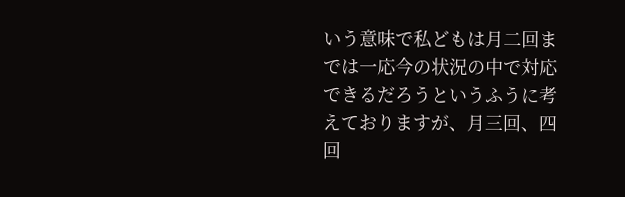いう意味で私どもは月二回までは一応今の状況の中で対応できるだろうというふうに考えておりますが、月三回、四回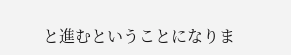と進むということになりま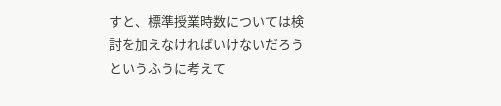すと、標準授業時数については検討を加えなければいけないだろうというふうに考えて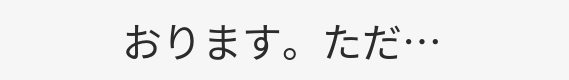おります。ただ…